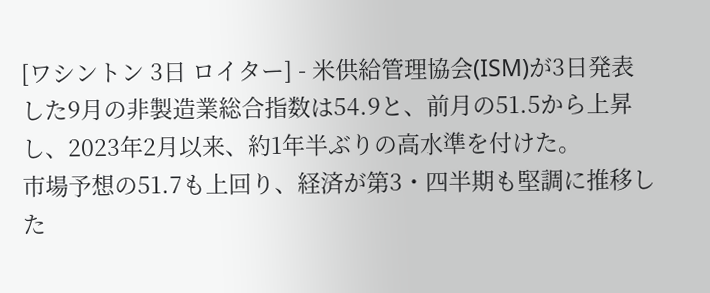[ワシントン 3日 ロイター] - 米供給管理協会(ISM)が3日発表した9月の非製造業総合指数は54.9と、前月の51.5から上昇し、2023年2月以来、約1年半ぶりの高水準を付けた。
市場予想の51.7も上回り、経済が第3・四半期も堅調に推移した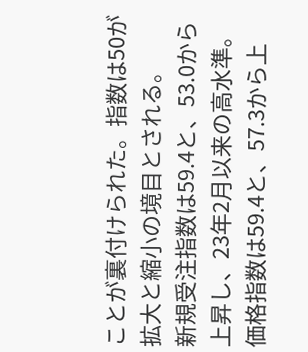ことが裏付けられた。指数は50が拡大と縮小の境目とされる。
新規受注指数は59.4と、53.0から上昇し、23年2月以来の高水準。
価格指数は59.4と、57.3から上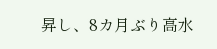昇し、8カ月ぶり高水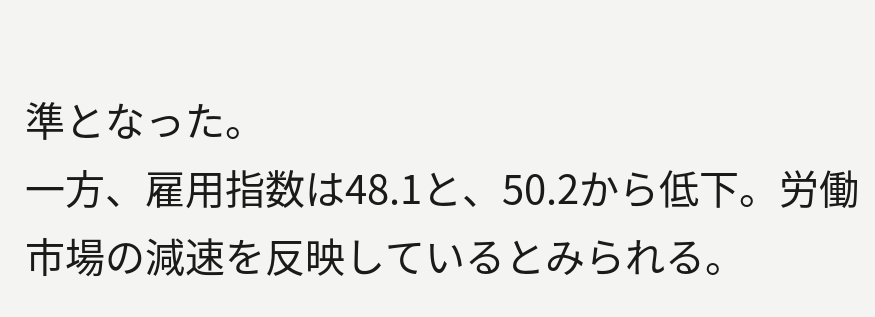準となった。
一方、雇用指数は48.1と、50.2から低下。労働市場の減速を反映しているとみられる。